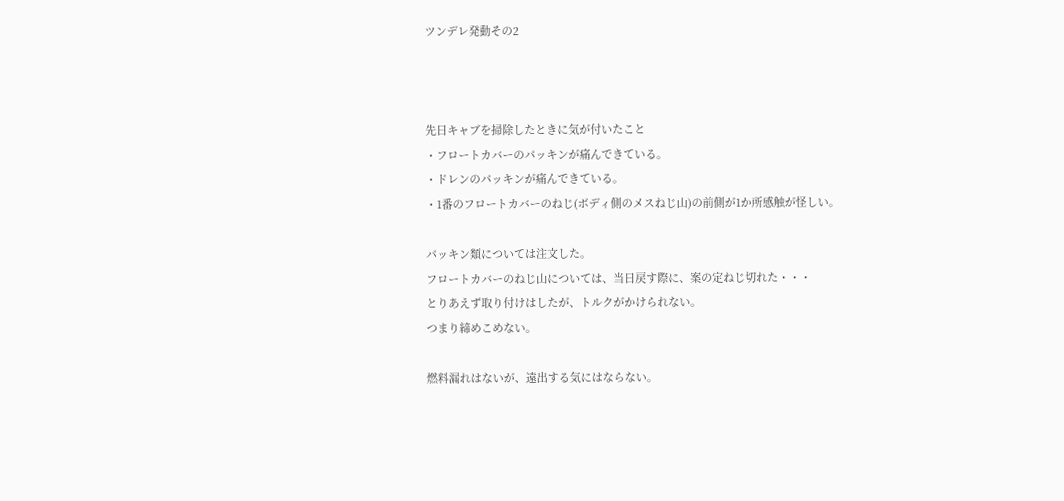ツンデレ発動その2



先日キャブを掃除したときに気が付いたこと
・フロートカバーのパッキンが痛んできている。
・ドレンのパッキンが痛んできている。
・1番のフロートカバーのねじ(ボディ側のメスねじ山)の前側が1か所感触が怪しい。

パッキン類については注文した。
フロートカバーのねじ山については、当日戻す際に、案の定ねじ切れた・・・
とりあえず取り付けはしたが、トルクがかけられない。
つまり締めこめない。

燃料漏れはないが、遠出する気にはならない。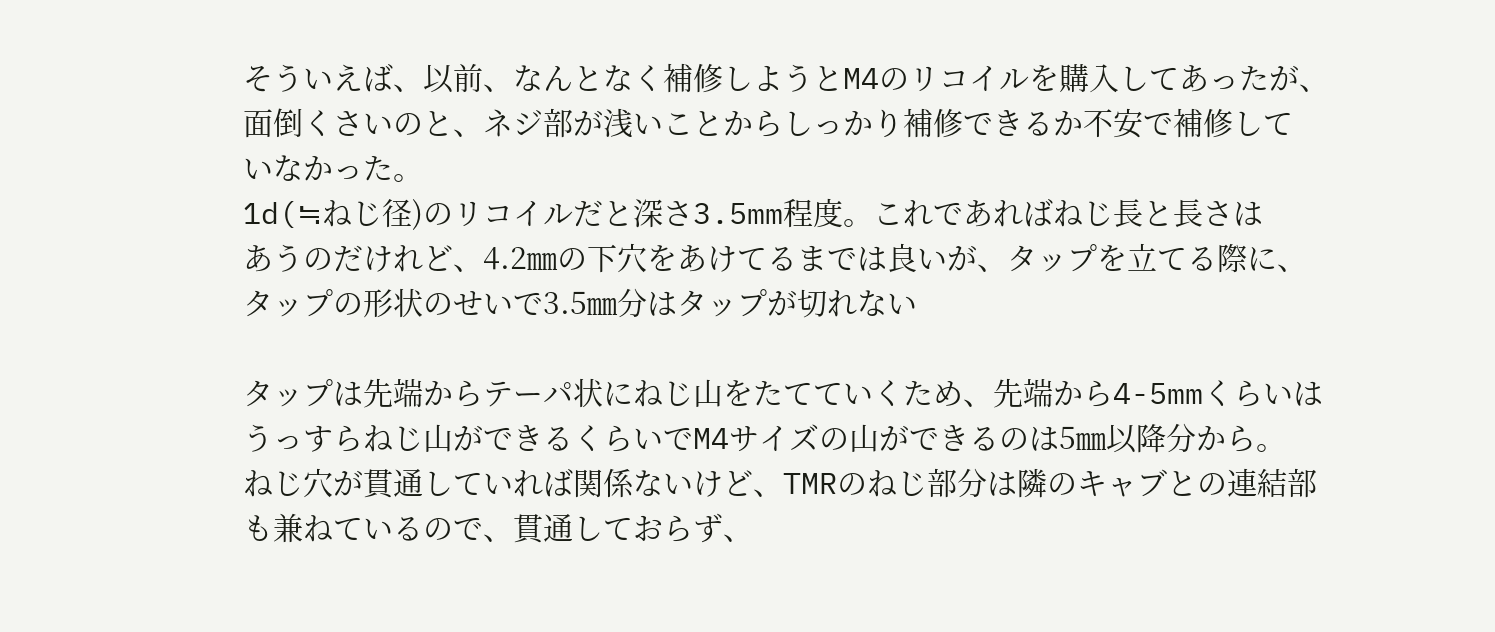そういえば、以前、なんとなく補修しようとM4のリコイルを購入してあったが、
面倒くさいのと、ネジ部が浅いことからしっかり補修できるか不安で補修して
いなかった。
1d(≒ねじ径)のリコイルだと深さ3.5mm程度。これであればねじ長と長さは
あうのだけれど、4.2㎜の下穴をあけてるまでは良いが、タップを立てる際に、
タップの形状のせいで3.5㎜分はタップが切れない

タップは先端からテーパ状にねじ山をたてていくため、先端から4-5mmくらいは
うっすらねじ山ができるくらいでM4サイズの山ができるのは5㎜以降分から。
ねじ穴が貫通していれば関係ないけど、TMRのねじ部分は隣のキャブとの連結部
も兼ねているので、貫通しておらず、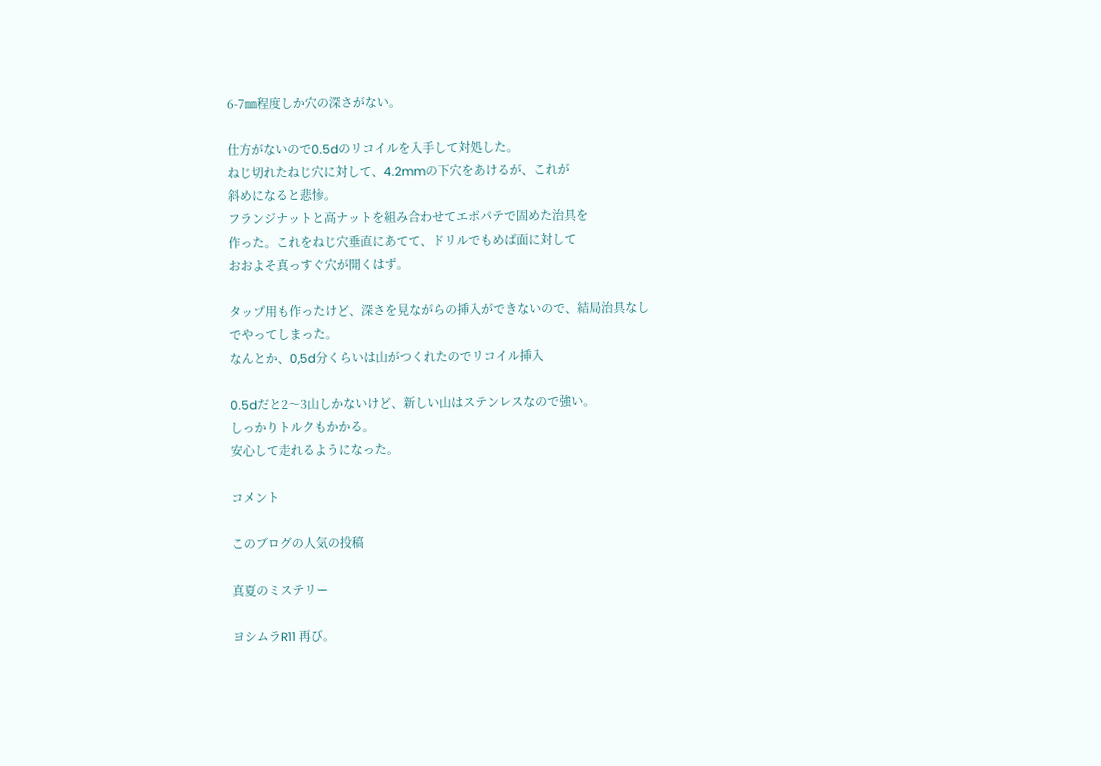6-7㎜程度しか穴の深さがない。

仕方がないので0.5dのリコイルを入手して対処した。
ねじ切れたねじ穴に対して、4.2mmの下穴をあけるが、これが
斜めになると悲惨。
フランジナットと高ナットを組み合わせてエポパテで固めた治具を
作った。これをねじ穴垂直にあてて、ドリルでもめば面に対して
おおよそ真っすぐ穴が開くはず。

タップ用も作ったけど、深さを見ながらの挿入ができないので、結局治具なし
でやってしまった。
なんとか、0,5d分くらいは山がつくれたのでリコイル挿入

0.5dだと2〜3山しかないけど、新しい山はステンレスなので強い。
しっかりトルクもかかる。
安心して走れるようになった。

コメント

このブログの人気の投稿

真夏のミステリー

ヨシムラR11 再び。